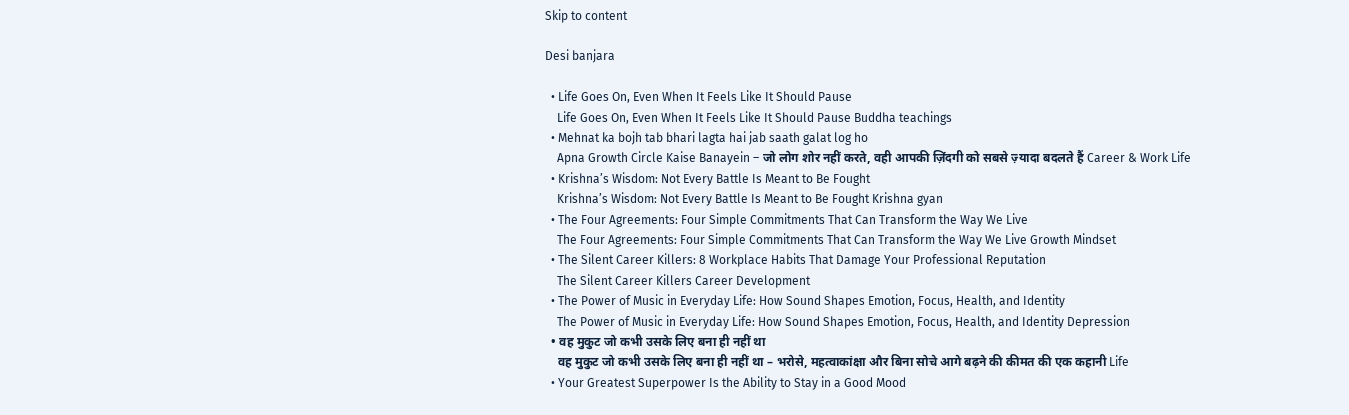Skip to content

Desi banjara

  • Life Goes On, Even When It Feels Like It Should Pause
    Life Goes On, Even When It Feels Like It Should Pause Buddha teachings
  • Mehnat ka bojh tab bhari lagta hai jab saath galat log ho
    Apna Growth Circle Kaise Banayein – जो लोग शोर नहीं करते, वही आपकी ज़िंदगी को सबसे ज़्यादा बदलते हैं Career & Work Life
  • Krishna’s Wisdom: Not Every Battle Is Meant to Be Fought
    Krishna’s Wisdom: Not Every Battle Is Meant to Be Fought Krishna gyan
  • The Four Agreements: Four Simple Commitments That Can Transform the Way We Live
    The Four Agreements: Four Simple Commitments That Can Transform the Way We Live Growth Mindset
  • The Silent Career Killers: 8 Workplace Habits That Damage Your Professional Reputation
    The Silent Career Killers Career Development
  • The Power of Music in Everyday Life: How Sound Shapes Emotion, Focus, Health, and Identity
    The Power of Music in Everyday Life: How Sound Shapes Emotion, Focus, Health, and Identity Depression
  • वह मुकुट जो कभी उसके लिए बना ही नहीं था
    वह मुकुट जो कभी उसके लिए बना ही नहीं था – भरोसे, महत्वाकांक्षा और बिना सोचे आगे बढ़ने की कीमत की एक कहानी Life
  • Your Greatest Superpower Is the Ability to Stay in a Good Mood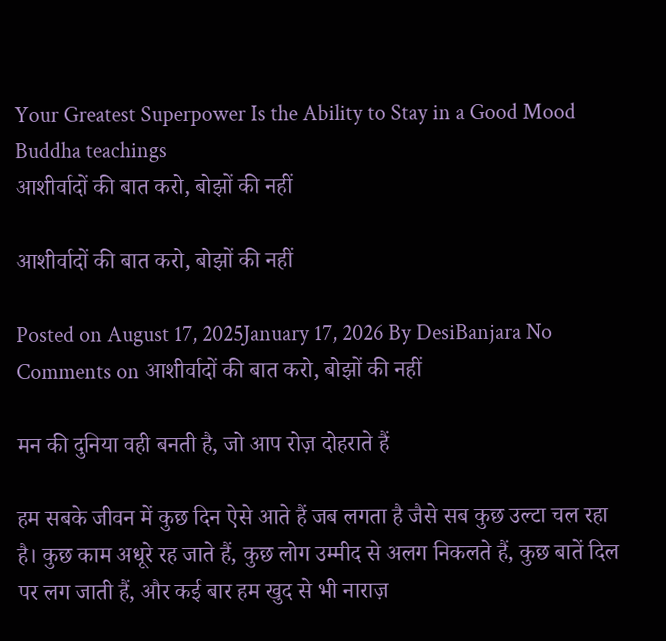Your Greatest Superpower Is the Ability to Stay in a Good Mood Buddha teachings
आशीर्वादों की बात करो, बोझों की नहीं

आशीर्वादों की बात करो, बोझों की नहीं

Posted on August 17, 2025January 17, 2026 By DesiBanjara No Comments on आशीर्वादों की बात करो, बोझों की नहीं

मन की दुनिया वही बनती है, जो आप रोज़ दोहराते हैं

हम सबके जीवन में कुछ दिन ऐसे आते हैं जब लगता है जैसे सब कुछ उल्टा चल रहा है। कुछ काम अधूरे रह जाते हैं, कुछ लोग उम्मीद से अलग निकलते हैं, कुछ बातें दिल पर लग जाती हैं, और कई बार हम खुद से भी नाराज़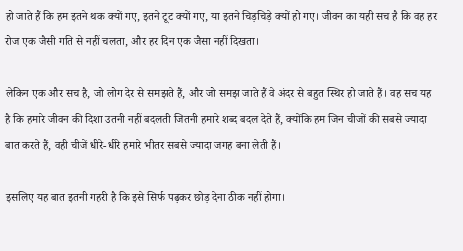हो जाते हैं कि हम इतने थक क्यों गए, इतने टूट क्यों गए, या इतने चिड़चिड़े क्यों हो गए। जीवन का यही सच है कि वह हर रोज एक जैसी गति से नहीं चलता, और हर दिन एक जैसा नहीं दिखता।

लेकिन एक और सच है, जो लोग देर से समझते हैं, और जो समझ जाते हैं वे अंदर से बहुत स्थिर हो जाते हैं। वह सच यह है कि हमारे जीवन की दिशा उतनी नहीं बदलती जितनी हमारे शब्द बदल देते हैं, क्योंकि हम जिन चीजों की सबसे ज्यादा बात करते हैं, वही चीजें धीरे-धीरे हमारे भीतर सबसे ज्यादा जगह बना लेती हैं।

इसलिए यह बात इतनी गहरी है कि इसे सिर्फ पढ़कर छोड़ देना ठीक नहीं होगा।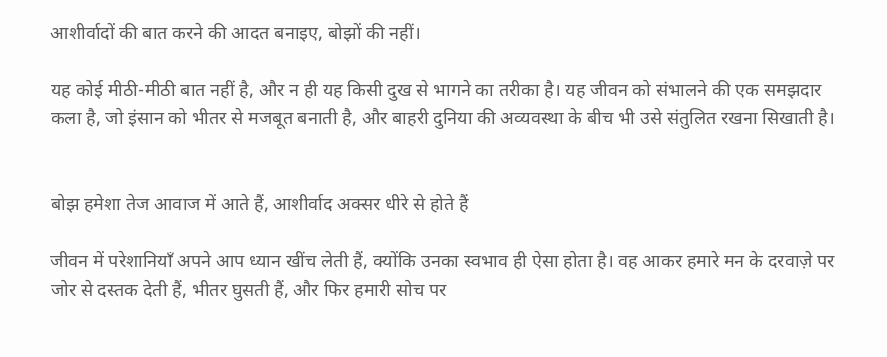आशीर्वादों की बात करने की आदत बनाइए, बोझों की नहीं।

यह कोई मीठी-मीठी बात नहीं है, और न ही यह किसी दुख से भागने का तरीका है। यह जीवन को संभालने की एक समझदार कला है, जो इंसान को भीतर से मजबूत बनाती है, और बाहरी दुनिया की अव्यवस्था के बीच भी उसे संतुलित रखना सिखाती है।


बोझ हमेशा तेज आवाज में आते हैं, आशीर्वाद अक्सर धीरे से होते हैं

जीवन में परेशानियाँ अपने आप ध्यान खींच लेती हैं, क्योंकि उनका स्वभाव ही ऐसा होता है। वह आकर हमारे मन के दरवाज़े पर जोर से दस्तक देती हैं, भीतर घुसती हैं, और फिर हमारी सोच पर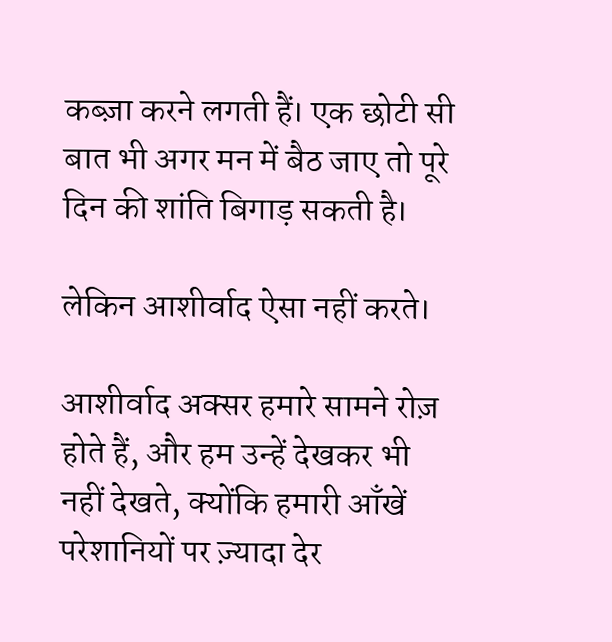कब्ज़ा करने लगती हैं। एक छोटी सी बात भी अगर मन में बैठ जाए तो पूरे दिन की शांति बिगाड़ सकती है।

लेकिन आशीर्वाद ऐसा नहीं करते।

आशीर्वाद अक्सर हमारे सामने रोज़ होते हैं, और हम उन्हें देखकर भी नहीं देखते, क्योंकि हमारी आँखें परेशानियों पर ज़्यादा देर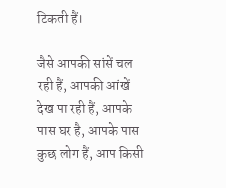टिकती हैं।

जैसे आपकी सांसें चल रही हैं, आपकी आंखें देख पा रही हैं, आपके पास घर है, आपके पास कुछ लोग हैं, आप किसी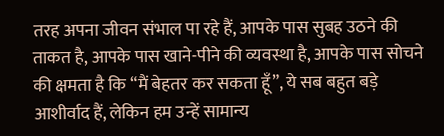तरह अपना जीवन संभाल पा रहे हैं, आपके पास सुबह उठने की ताकत है, आपके पास खाने-पीने की व्यवस्था है, आपके पास सोचने की क्षमता है कि “मैं बेहतर कर सकता हूँ”, ये सब बहुत बड़े आशीर्वाद हैं, लेकिन हम उन्हें सामान्य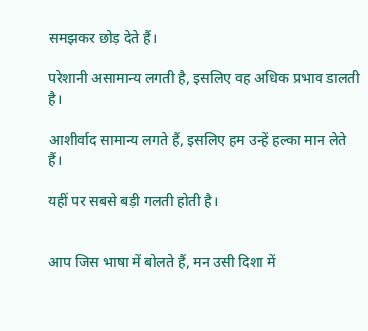समझकर छोड़ देते हैं।

परेशानी असामान्य लगती है, इसलिए वह अधिक प्रभाव डालती है।

आशीर्वाद सामान्य लगते हैं, इसलिए हम उन्हें हल्का मान लेते हैं।

यहीं पर सबसे बड़ी गलती होती है।


आप जिस भाषा में बोलते हैं, मन उसी दिशा में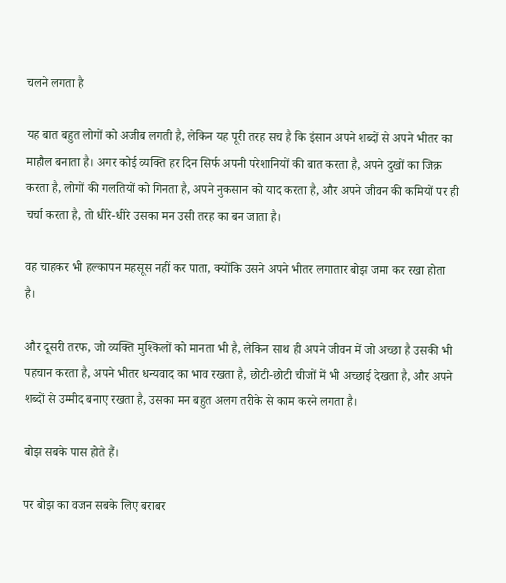चलने लगता है

यह बात बहुत लोगों को अजीब लगती है, लेकिन यह पूरी तरह सच है कि इंसान अपने शब्दों से अपने भीतर का माहौल बनाता है। अगर कोई व्यक्ति हर दिन सिर्फ अपनी परेशानियों की बात करता है, अपने दुखों का जिक्र करता है, लोगों की गलतियों को गिनता है, अपने नुकसान को याद करता है, और अपने जीवन की कमियों पर ही चर्चा करता है, तो धीरे-धीरे उसका मन उसी तरह का बन जाता है।

वह चाहकर भी हल्कापन महसूस नहीं कर पाता, क्योंकि उसने अपने भीतर लगातार बोझ जमा कर रखा होता है।

और दूसरी तरफ, जो व्यक्ति मुश्किलों को मानता भी है, लेकिन साथ ही अपने जीवन में जो अच्छा है उसकी भी पहचान करता है, अपने भीतर धन्यवाद का भाव रखता है, छोटी-छोटी चीजों में भी अच्छाई देखता है, और अपने शब्दों से उम्मीद बनाए रखता है, उसका मन बहुत अलग तरीके से काम करने लगता है।

बोझ सबके पास होते हैं।

पर बोझ का वजन सबके लिए बराबर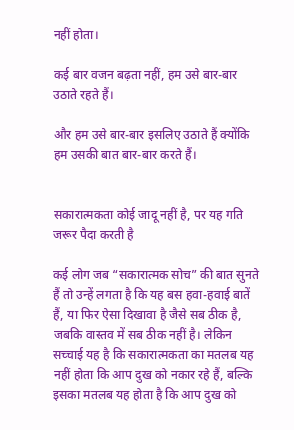नहीं होता।

कई बार वजन बढ़ता नहीं, हम उसे बार-बार उठाते रहते हैं।

और हम उसे बार-बार इसलिए उठाते हैं क्योंकि हम उसकी बात बार-बार करते हैं।


सकारात्मकता कोई जादू नहीं है, पर यह गति जरूर पैदा करती है

कई लोग जब “सकारात्मक सोच” की बात सुनते हैं तो उन्हें लगता है कि यह बस हवा-हवाई बातें हैं, या फिर ऐसा दिखावा है जैसे सब ठीक है, जबकि वास्तव में सब ठीक नहीं है। लेकिन सच्चाई यह है कि सकारात्मकता का मतलब यह नहीं होता कि आप दुख को नकार रहे हैं, बल्कि इसका मतलब यह होता है कि आप दुख को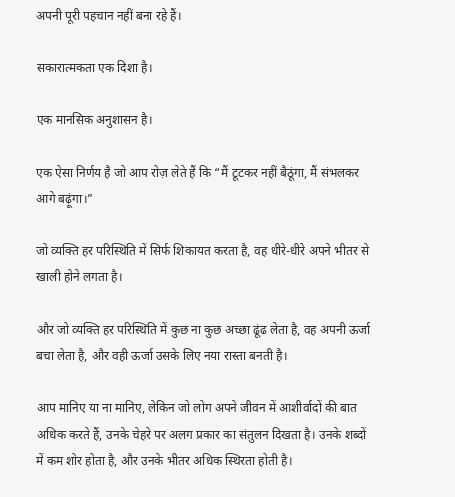अपनी पूरी पहचान नहीं बना रहे हैं।

सकारात्मकता एक दिशा है।

एक मानसिक अनुशासन है।

एक ऐसा निर्णय है जो आप रोज़ लेते हैं कि “मैं टूटकर नहीं बैठूंगा, मैं संभलकर आगे बढ़ूंगा।”

जो व्यक्ति हर परिस्थिति में सिर्फ शिकायत करता है, वह धीरे-धीरे अपने भीतर से खाली होने लगता है।

और जो व्यक्ति हर परिस्थिति में कुछ ना कुछ अच्छा ढूंढ लेता है, वह अपनी ऊर्जा बचा लेता है, और वही ऊर्जा उसके लिए नया रास्ता बनती है।

आप मानिए या ना मानिए, लेकिन जो लोग अपने जीवन में आशीर्वादों की बात अधिक करते हैं, उनके चेहरे पर अलग प्रकार का संतुलन दिखता है। उनके शब्दों में कम शोर होता है, और उनके भीतर अधिक स्थिरता होती है।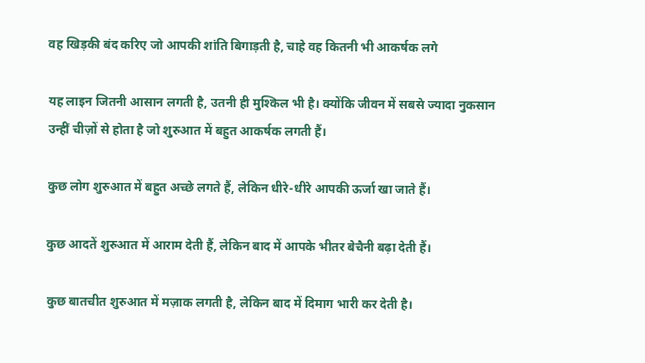वह खिड़की बंद करिए जो आपकी शांति बिगाड़ती है, चाहे वह कितनी भी आकर्षक लगे

यह लाइन जितनी आसान लगती है, उतनी ही मुश्किल भी है। क्योंकि जीवन में सबसे ज्यादा नुकसान उन्हीं चीज़ों से होता है जो शुरुआत में बहुत आकर्षक लगती हैं।

कुछ लोग शुरुआत में बहुत अच्छे लगते हैं, लेकिन धीरे-धीरे आपकी ऊर्जा खा जाते हैं।

कुछ आदतें शुरुआत में आराम देती हैं, लेकिन बाद में आपके भीतर बेचैनी बढ़ा देती हैं।

कुछ बातचीत शुरुआत में मज़ाक लगती है, लेकिन बाद में दिमाग भारी कर देती है।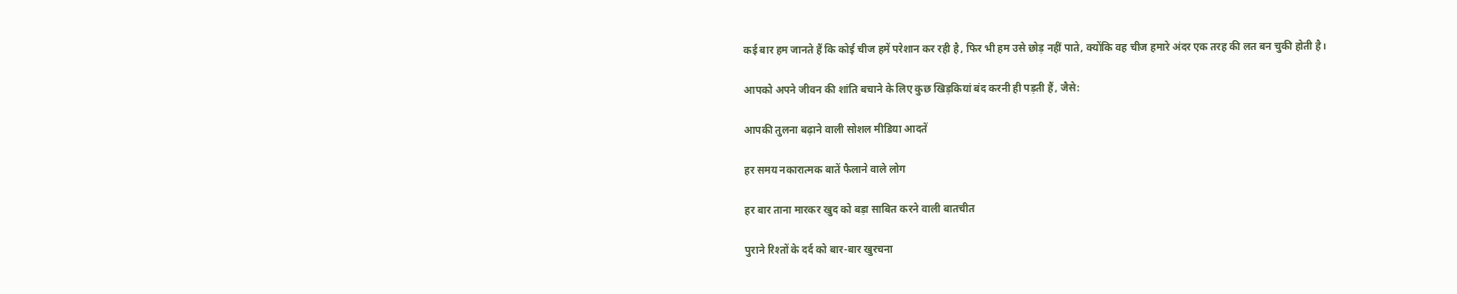कई बार हम जानते हैं कि कोई चीज हमें परेशान कर रही है, फिर भी हम उसे छोड़ नहीं पाते, क्योंकि वह चीज हमारे अंदर एक तरह की लत बन चुकी होती है।

आपको अपने जीवन की शांति बचाने के लिए कुछ खिड़कियां बंद करनी ही पड़ती हैं, जैसे:

आपकी तुलना बढ़ाने वाली सोशल मीडिया आदतें

हर समय नकारात्मक बातें फैलाने वाले लोग

हर बार ताना मारकर खुद को बड़ा साबित करने वाली बातचीत

पुराने रिश्तों के दर्द को बार-बार खुरचना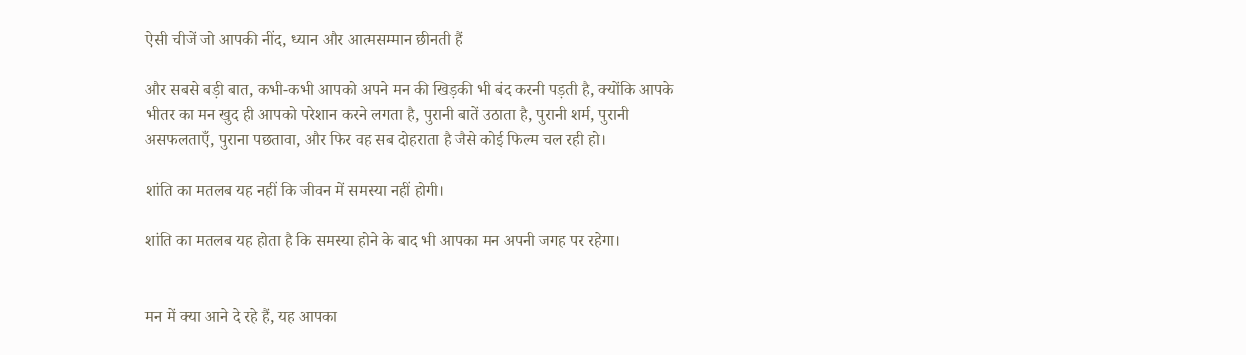ऐसी चीजें जो आपकी नींद, ध्यान और आत्मसम्मान छीनती हैं

और सबसे बड़ी बात, कभी-कभी आपको अपने मन की खिड़की भी बंद करनी पड़ती है, क्योंकि आपके भीतर का मन खुद ही आपको परेशान करने लगता है, पुरानी बातें उठाता है, पुरानी शर्म, पुरानी असफलताएँ, पुराना पछतावा, और फिर वह सब दोहराता है जैसे कोई फिल्म चल रही हो।

शांति का मतलब यह नहीं कि जीवन में समस्या नहीं होगी।

शांति का मतलब यह होता है कि समस्या होने के बाद भी आपका मन अपनी जगह पर रहेगा।


मन में क्या आने दे रहे हैं, यह आपका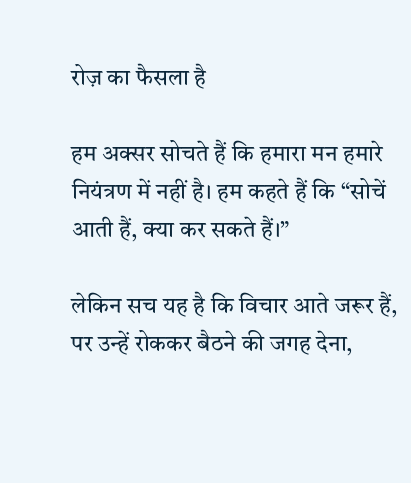रोज़ का फैसला है

हम अक्सर सोचते हैं कि हमारा मन हमारे नियंत्रण में नहीं है। हम कहते हैं कि “सोचें आती हैं, क्या कर सकते हैं।”

लेकिन सच यह है कि विचार आते जरूर हैं, पर उन्हें रोककर बैठने की जगह देना,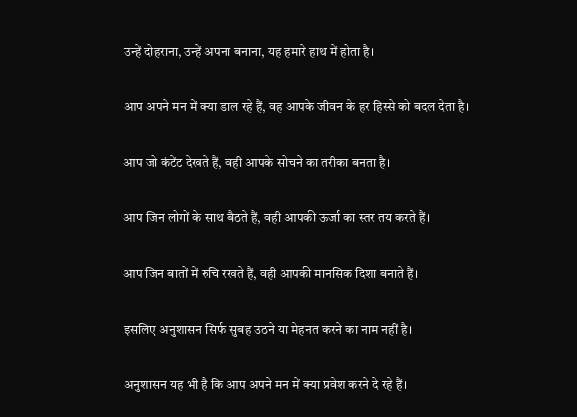उन्हें दोहराना, उन्हें अपना बनाना, यह हमारे हाथ में होता है।

आप अपने मन में क्या डाल रहे हैं, वह आपके जीवन के हर हिस्से को बदल देता है।

आप जो कंटेंट देखते हैं, वही आपके सोचने का तरीका बनता है।

आप जिन लोगों के साथ बैठते हैं, वही आपकी ऊर्जा का स्तर तय करते हैं।

आप जिन बातों में रुचि रखते हैं, वही आपकी मानसिक दिशा बनाते हैं।

इसलिए अनुशासन सिर्फ सुबह उठने या मेहनत करने का नाम नहीं है।

अनुशासन यह भी है कि आप अपने मन में क्या प्रवेश करने दे रहे हैं।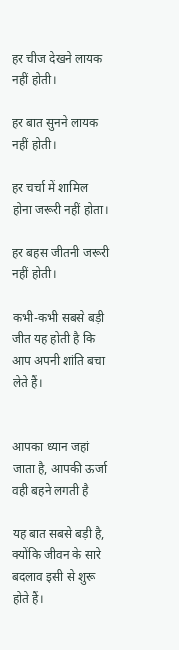हर चीज देखने लायक नहीं होती।

हर बात सुनने लायक नहीं होती।

हर चर्चा में शामिल होना जरूरी नहीं होता।

हर बहस जीतनी जरूरी नहीं होती।

कभी-कभी सबसे बड़ी जीत यह होती है कि आप अपनी शांति बचा लेते हैं।


आपका ध्यान जहां जाता है, आपकी ऊर्जा वही बहने लगती है

यह बात सबसे बड़ी है, क्योंकि जीवन के सारे बदलाव इसी से शुरू होते हैं।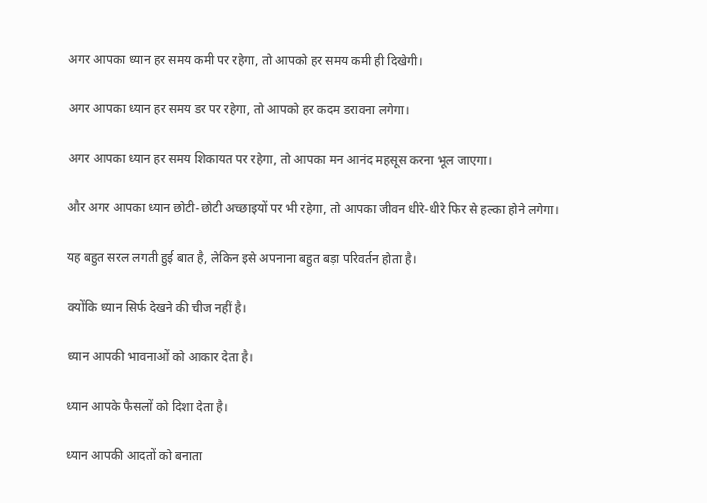अगर आपका ध्यान हर समय कमी पर रहेगा, तो आपको हर समय कमी ही दिखेगी।

अगर आपका ध्यान हर समय डर पर रहेगा, तो आपको हर कदम डरावना लगेगा।

अगर आपका ध्यान हर समय शिकायत पर रहेगा, तो आपका मन आनंद महसूस करना भूल जाएगा।

और अगर आपका ध्यान छोटी-छोटी अच्छाइयों पर भी रहेगा, तो आपका जीवन धीरे-धीरे फिर से हल्का होने लगेगा।

यह बहुत सरल लगती हुई बात है, लेकिन इसे अपनाना बहुत बड़ा परिवर्तन होता है।

क्योंकि ध्यान सिर्फ देखने की चीज नहीं है।

ध्यान आपकी भावनाओं को आकार देता है।

ध्यान आपके फैसलों को दिशा देता है।

ध्यान आपकी आदतों को बनाता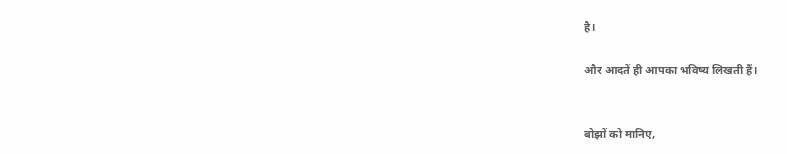है।

और आदतें ही आपका भविष्य लिखती हैं।


बोझों को मानिए,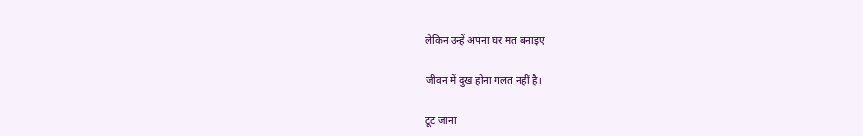लेकिन उन्हें अपना घर मत बनाइए

जीवन में दुख होना गलत नहीं है।

टूट जाना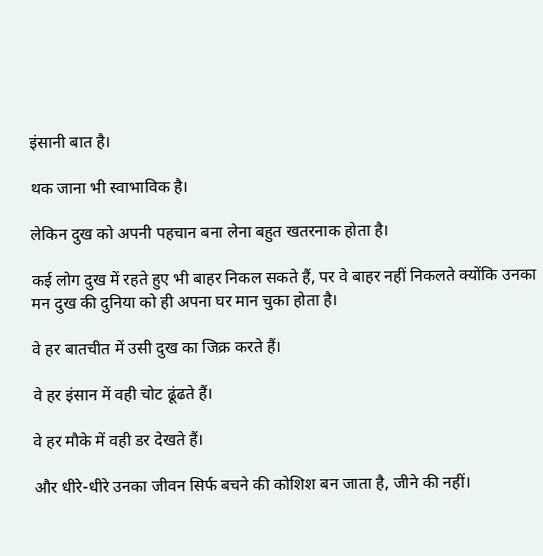इंसानी बात है।

थक जाना भी स्वाभाविक है।

लेकिन दुख को अपनी पहचान बना लेना बहुत खतरनाक होता है।

कई लोग दुख में रहते हुए भी बाहर निकल सकते हैं, पर वे बाहर नहीं निकलते क्योंकि उनका मन दुख की दुनिया को ही अपना घर मान चुका होता है।

वे हर बातचीत में उसी दुख का जिक्र करते हैं।

वे हर इंसान में वही चोट ढूंढते हैं।

वे हर मौके में वही डर देखते हैं।

और धीरे-धीरे उनका जीवन सिर्फ बचने की कोशिश बन जाता है, जीने की नहीं।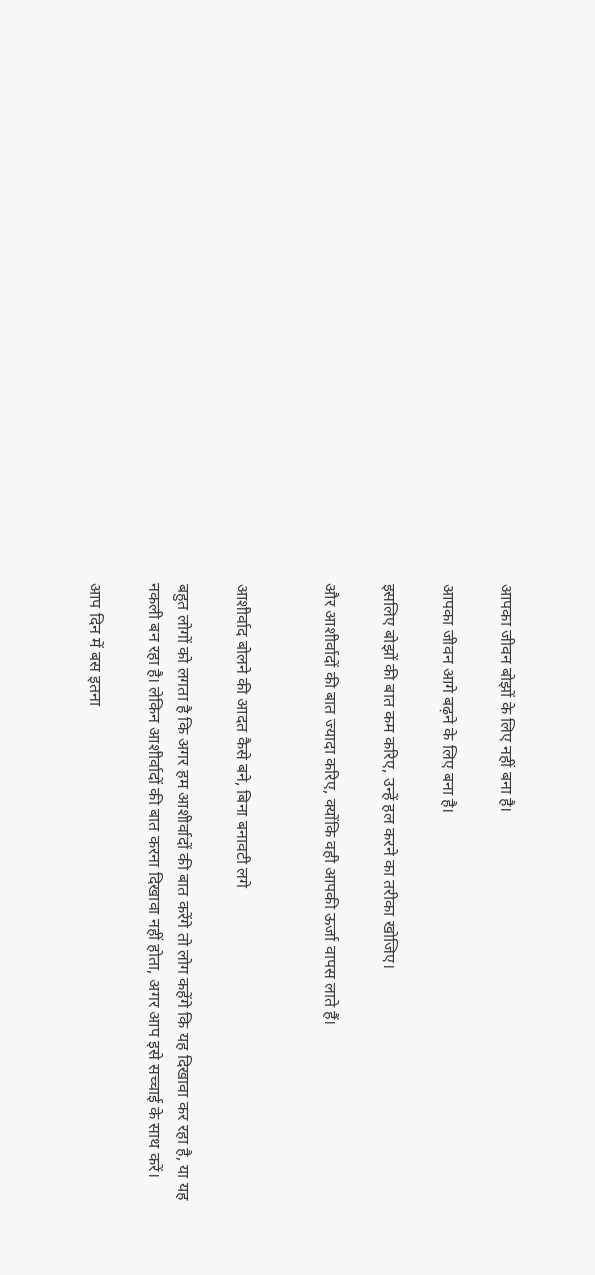आपका जीवन बोझों के लिए नहीं बना है।

आपका जीवन आगे बढ़ने के लिए बना है।

इसलिए बोझों की बात कम करिए, उन्हें हल करने का तरीका खोजिए।

और आशीर्वादों की बात ज्यादा करिए, क्योंकि वही आपकी ऊर्जा वापस लाते हैं।


आशीर्वाद बोलने की आदत कैसे बने, बिना बनावटी लगे

बहुत लोगों को लगता है कि अगर हम आशीर्वादों की बात करेंगे तो लोग कहेंगे कि यह दिखावा कर रहा है, या यह नकली बन रहा है। लेकिन आशीर्वादों की बात करना दिखावा नहीं होता, अगर आप इसे सच्चाई के साथ करें।

आप दिन में बस इतना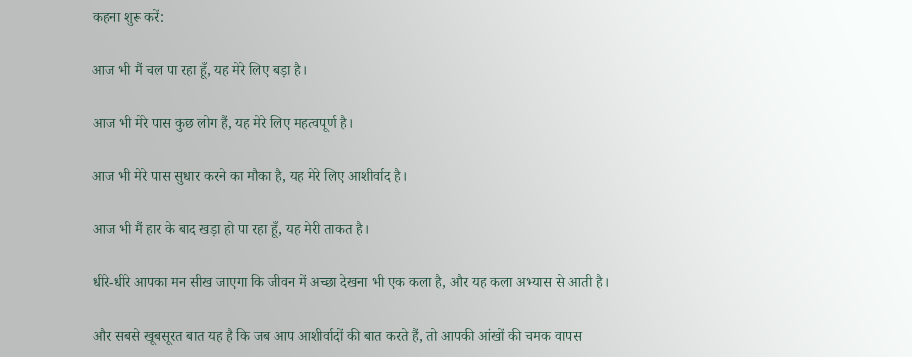कहना शुरू करें:

आज भी मैं चल पा रहा हूँ, यह मेरे लिए बड़ा है।

आज भी मेरे पास कुछ लोग हैं, यह मेरे लिए महत्वपूर्ण है।

आज भी मेरे पास सुधार करने का मौका है, यह मेरे लिए आशीर्वाद है।

आज भी मैं हार के बाद खड़ा हो पा रहा हूँ, यह मेरी ताकत है।

धीरे-धीरे आपका मन सीख जाएगा कि जीवन में अच्छा देखना भी एक कला है, और यह कला अभ्यास से आती है।

और सबसे खूबसूरत बात यह है कि जब आप आशीर्वादों की बात करते हैं, तो आपकी आंखों की चमक वापस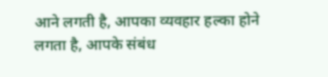आने लगती है, आपका व्यवहार हल्का होने लगता है, आपके संबंध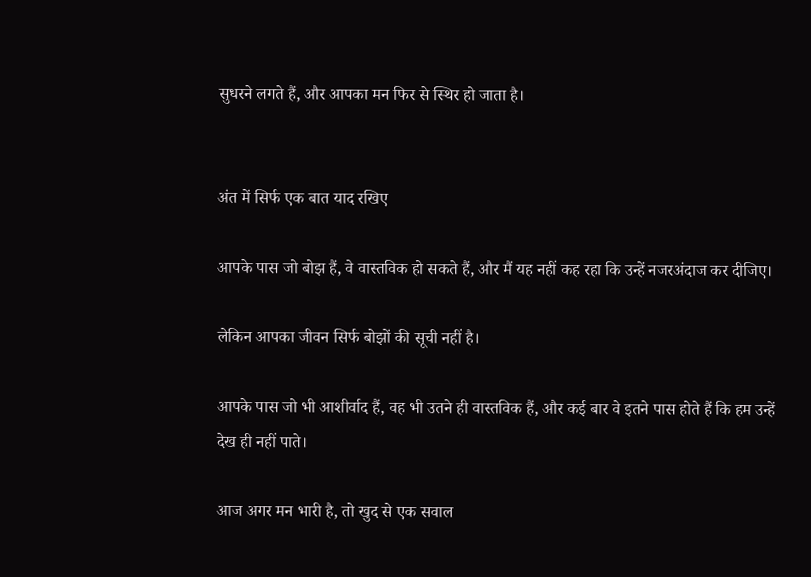सुधरने लगते हैं, और आपका मन फिर से स्थिर हो जाता है।


अंत में सिर्फ एक बात याद रखिए

आपके पास जो बोझ हैं, वे वास्तविक हो सकते हैं, और मैं यह नहीं कह रहा कि उन्हें नजरअंदाज कर दीजिए।

लेकिन आपका जीवन सिर्फ बोझों की सूची नहीं है।

आपके पास जो भी आशीर्वाद हैं, वह भी उतने ही वास्तविक हैं, और कई बार वे इतने पास होते हैं कि हम उन्हें देख ही नहीं पाते।

आज अगर मन भारी है, तो खुद से एक सवाल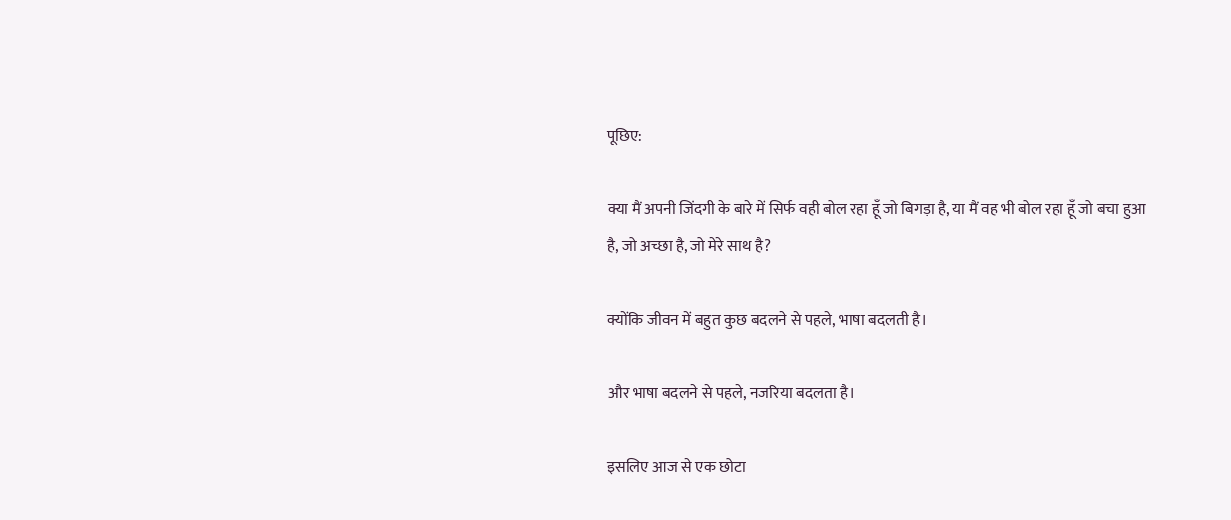पूछिए:

क्या मैं अपनी जिंदगी के बारे में सिर्फ वही बोल रहा हूँ जो बिगड़ा है, या मैं वह भी बोल रहा हूँ जो बचा हुआ है, जो अच्छा है, जो मेरे साथ है?

क्योंकि जीवन में बहुत कुछ बदलने से पहले, भाषा बदलती है।

और भाषा बदलने से पहले, नजरिया बदलता है।

इसलिए आज से एक छोटा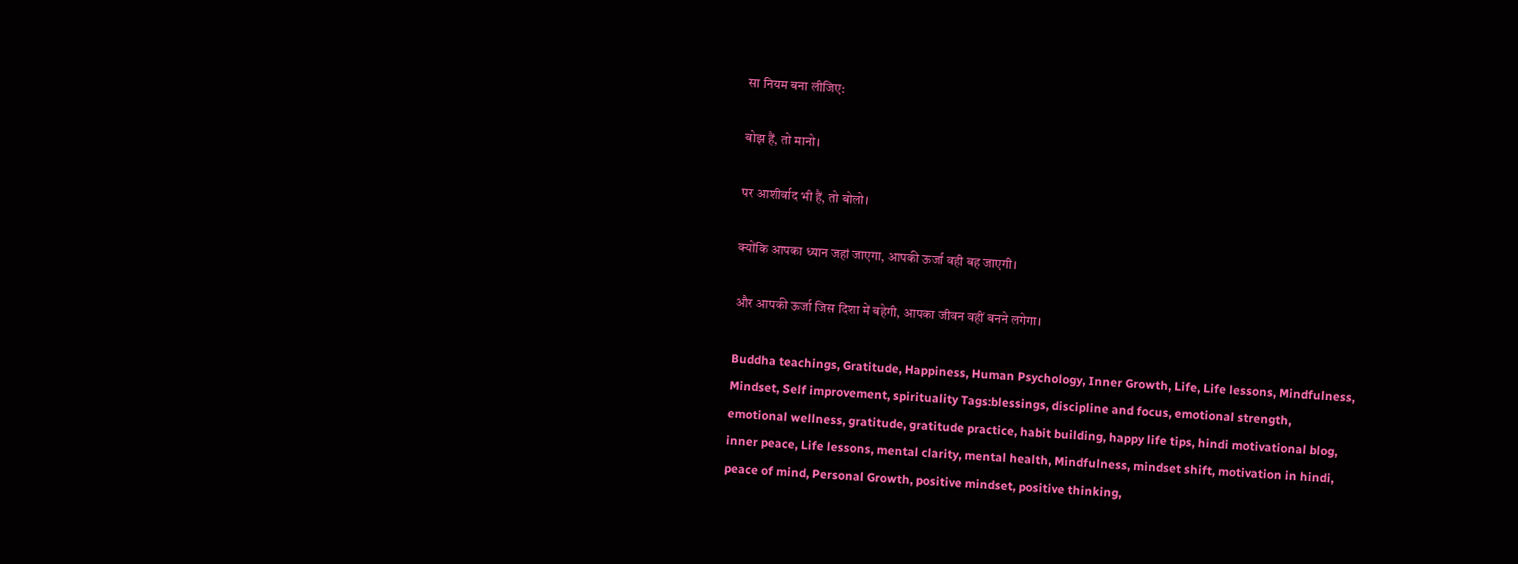सा नियम बना लीजिए:

बोझ हैं, तो मानो।

पर आशीर्वाद भी हैं, तो बोलो।

क्योंकि आपका ध्यान जहां जाएगा, आपकी ऊर्जा वही बह जाएगी।

और आपकी ऊर्जा जिस दिशा में बहेगी, आपका जीवन वहीं बनने लगेगा।

Buddha teachings, Gratitude, Happiness, Human Psychology, Inner Growth, Life, Life lessons, Mindfulness, Mindset, Self improvement, spirituality Tags:blessings, discipline and focus, emotional strength, emotional wellness, gratitude, gratitude practice, habit building, happy life tips, hindi motivational blog, inner peace, Life lessons, mental clarity, mental health, Mindfulness, mindset shift, motivation in hindi, peace of mind, Personal Growth, positive mindset, positive thinking,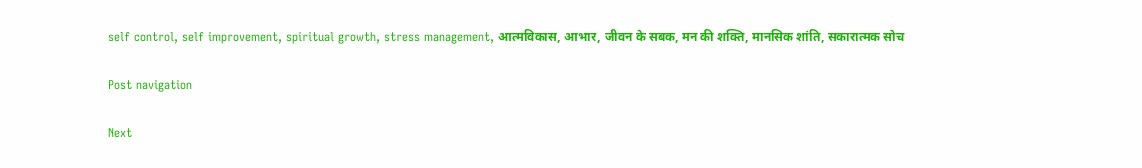self control, self improvement, spiritual growth, stress management, आत्मविकास, आभार, जीवन के सबक, मन की शक्ति, मानसिक शांति, सकारात्मक सोच

Post navigation

Next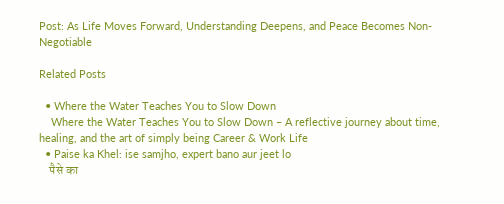Post: As Life Moves Forward, Understanding Deepens, and Peace Becomes Non-Negotiable

Related Posts

  • Where the Water Teaches You to Slow Down
    Where the Water Teaches You to Slow Down – A reflective journey about time, healing, and the art of simply being Career & Work Life
  • Paise ka Khel: ise samjho, expert bano aur jeet lo
    पैसे का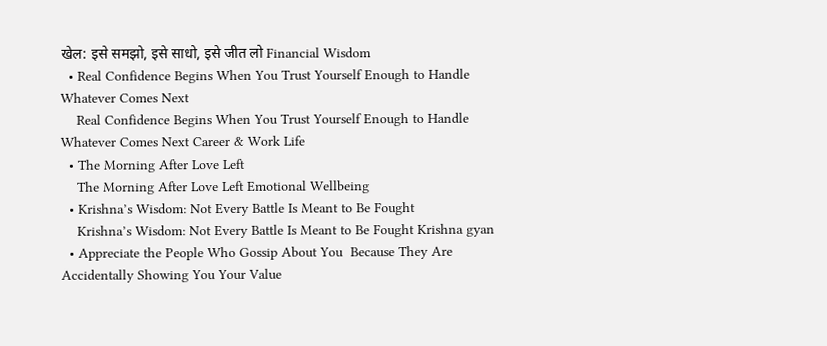खेल: इसे समझो, इसे साधो, इसे जीत लो Financial Wisdom
  • Real Confidence Begins When You Trust Yourself Enough to Handle Whatever Comes Next
    Real Confidence Begins When You Trust Yourself Enough to Handle Whatever Comes Next Career & Work Life
  • The Morning After Love Left
    The Morning After Love Left Emotional Wellbeing
  • Krishna’s Wisdom: Not Every Battle Is Meant to Be Fought
    Krishna’s Wisdom: Not Every Battle Is Meant to Be Fought Krishna gyan
  • Appreciate the People Who Gossip About You  Because They Are Accidentally Showing You Your Value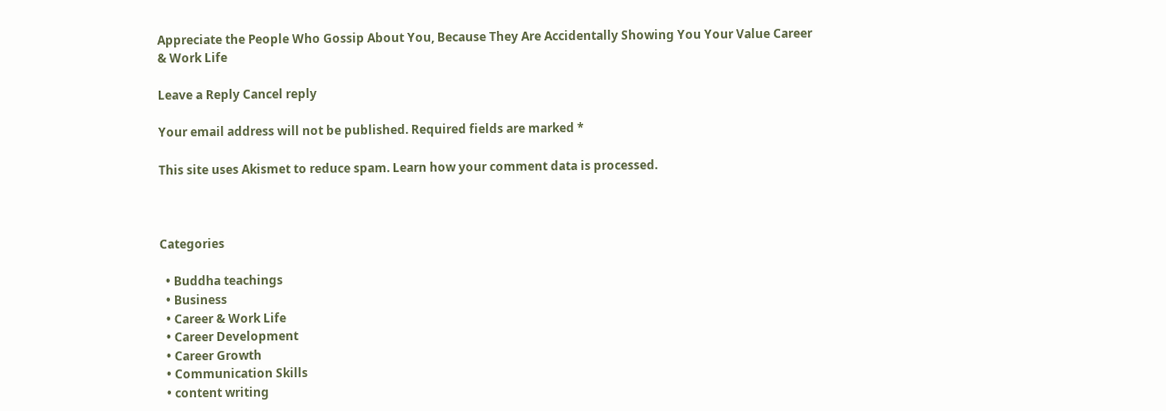Appreciate the People Who Gossip About You, Because They Are Accidentally Showing You Your Value Career & Work Life

Leave a Reply Cancel reply

Your email address will not be published. Required fields are marked *

This site uses Akismet to reduce spam. Learn how your comment data is processed.



Categories

  • Buddha teachings
  • Business
  • Career & Work Life
  • Career Development
  • Career Growth
  • Communication Skills
  • content writing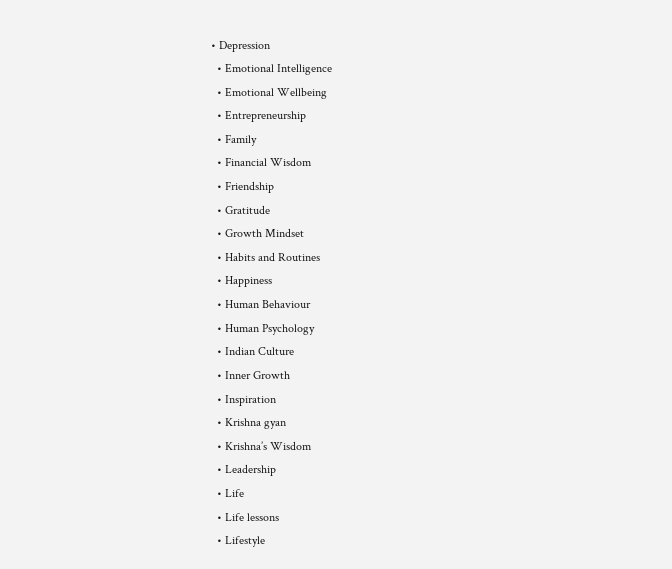• Depression
  • Emotional Intelligence
  • Emotional Wellbeing
  • Entrepreneurship
  • Family
  • Financial Wisdom
  • Friendship
  • Gratitude
  • Growth Mindset
  • Habits and Routines
  • Happiness
  • Human Behaviour
  • Human Psychology
  • Indian Culture
  • Inner Growth
  • Inspiration
  • Krishna gyan
  • Krishna’s Wisdom
  • Leadership
  • Life
  • Life lessons
  • Lifestyle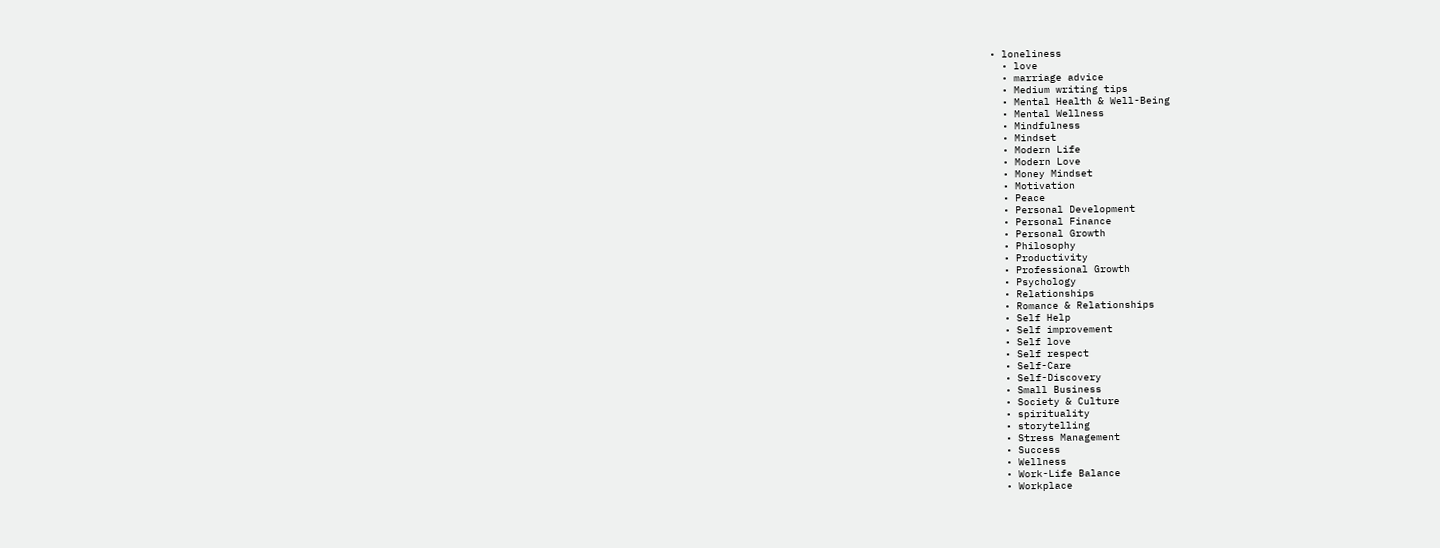• loneliness
  • love
  • marriage advice
  • Medium writing tips
  • Mental Health & Well-Being
  • Mental Wellness
  • Mindfulness
  • Mindset
  • Modern Life
  • Modern Love
  • Money Mindset
  • Motivation
  • Peace
  • Personal Development
  • Personal Finance
  • Personal Growth
  • Philosophy
  • Productivity
  • Professional Growth
  • Psychology
  • Relationships
  • Romance & Relationships
  • Self Help
  • Self improvement
  • Self love
  • Self respect
  • Self-Care
  • Self-Discovery
  • Small Business
  • Society & Culture
  • spirituality
  • storytelling
  • Stress Management
  • Success
  • Wellness
  • Work-Life Balance
  • Workplace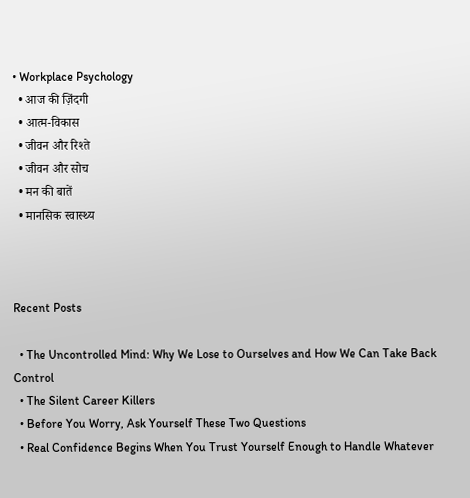• Workplace Psychology
  • आज की ज़िंदगी
  • आत्म-विकास
  • जीवन और रिश्ते
  • जीवन और सोच
  • मन की बातें
  • मानसिक स्वास्थ्य



Recent Posts

  • The Uncontrolled Mind: Why We Lose to Ourselves and How We Can Take Back Control
  • The Silent Career Killers
  • Before You Worry, Ask Yourself These Two Questions
  • Real Confidence Begins When You Trust Yourself Enough to Handle Whatever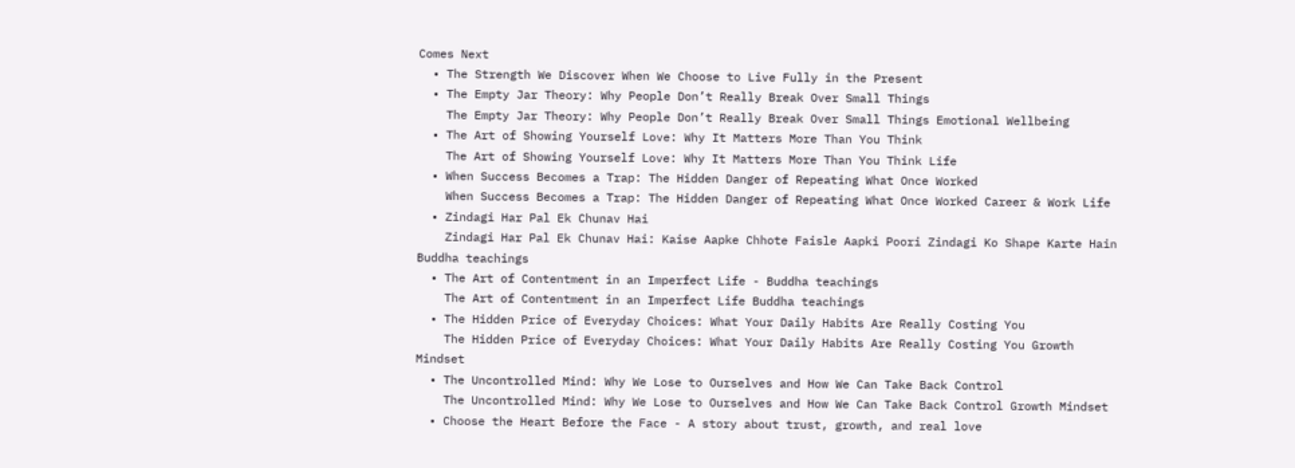Comes Next
  • The Strength We Discover When We Choose to Live Fully in the Present
  • The Empty Jar Theory: Why People Don’t Really Break Over Small Things
    The Empty Jar Theory: Why People Don’t Really Break Over Small Things Emotional Wellbeing
  • The Art of Showing Yourself Love: Why It Matters More Than You Think
    The Art of Showing Yourself Love: Why It Matters More Than You Think Life
  • When Success Becomes a Trap: The Hidden Danger of Repeating What Once Worked
    When Success Becomes a Trap: The Hidden Danger of Repeating What Once Worked Career & Work Life
  • Zindagi Har Pal Ek Chunav Hai
    Zindagi Har Pal Ek Chunav Hai: Kaise Aapke Chhote Faisle Aapki Poori Zindagi Ko Shape Karte Hain Buddha teachings
  • The Art of Contentment in an Imperfect Life - Buddha teachings
    The Art of Contentment in an Imperfect Life Buddha teachings
  • The Hidden Price of Everyday Choices: What Your Daily Habits Are Really Costing You
    The Hidden Price of Everyday Choices: What Your Daily Habits Are Really Costing You Growth Mindset
  • The Uncontrolled Mind: Why We Lose to Ourselves and How We Can Take Back Control
    The Uncontrolled Mind: Why We Lose to Ourselves and How We Can Take Back Control Growth Mindset
  • Choose the Heart Before the Face - A story about trust, growth, and real love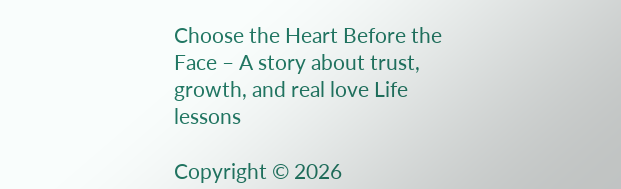Choose the Heart Before the Face – A story about trust, growth, and real love Life lessons

Copyright © 2026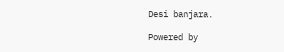Desi banjara.

Powered by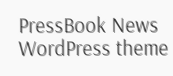PressBook News WordPress theme